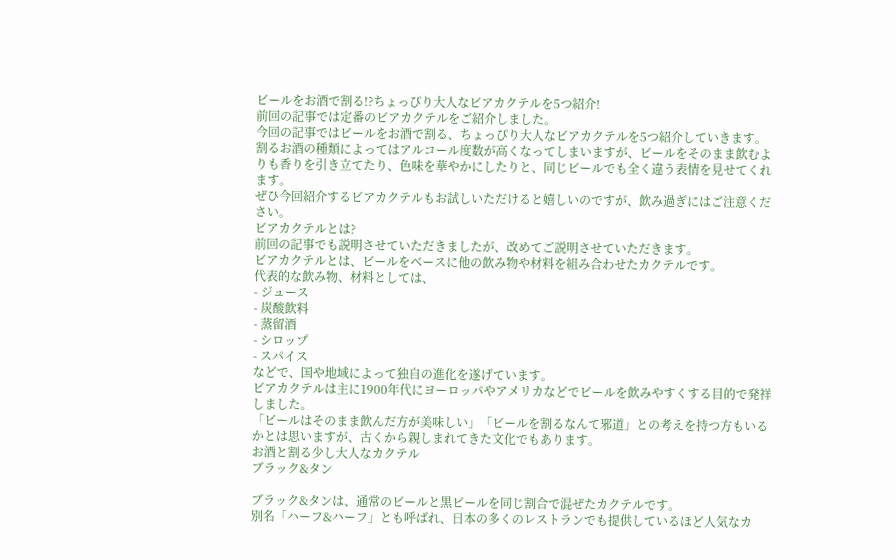ビールをお酒で割る!?ちょっぴり大人なビアカクテルを5つ紹介!
前回の記事では定番のビアカクテルをご紹介しました。
今回の記事ではビールをお酒で割る、ちょっぴり大人なビアカクテルを5つ紹介していきます。
割るお酒の種類によってはアルコール度数が高くなってしまいますが、ビールをそのまま飲むよりも香りを引き立てたり、色味を華やかにしたりと、同じビールでも全く違う表情を見せてくれます。
ぜひ今回紹介するビアカクテルもお試しいただけると嬉しいのですが、飲み過ぎにはご注意ください。
ビアカクテルとは?
前回の記事でも説明させていただきましたが、改めてご説明させていただきます。
ビアカクテルとは、ビールをベースに他の飲み物や材料を組み合わせたカクテルです。
代表的な飲み物、材料としては、
- ジュース
- 炭酸飲料
- 蒸留酒
- シロップ
- スパイス
などで、国や地域によって独自の進化を遂げています。
ビアカクテルは主に1900年代にヨーロッパやアメリカなどでビールを飲みやすくする目的で発祥しました。
「ビールはそのまま飲んだ方が美味しい」「ビールを割るなんて邪道」との考えを持つ方もいるかとは思いますが、古くから親しまれてきた文化でもあります。
お酒と割る少し大人なカクテル
ブラック&タン

ブラック&タンは、通常のビールと黒ビールを同じ割合で混ぜたカクテルです。
別名「ハーフ&ハーフ」とも呼ばれ、日本の多くのレストランでも提供しているほど人気なカ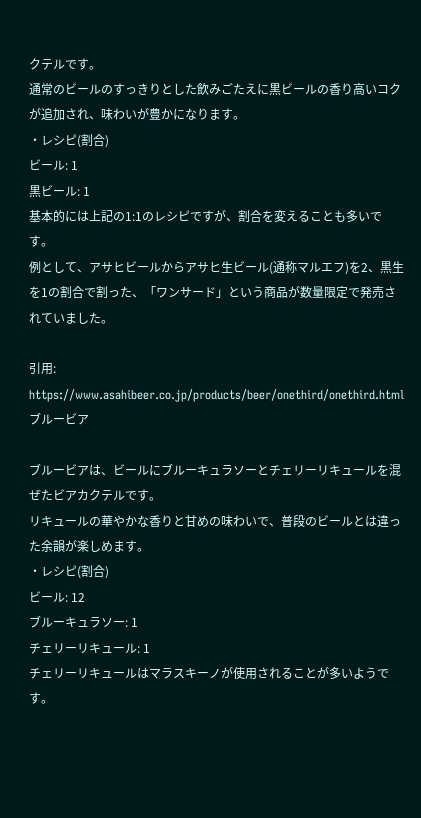クテルです。
通常のビールのすっきりとした飲みごたえに黒ビールの香り高いコクが追加され、味わいが豊かになります。
・レシピ(割合)
ビール: 1
黒ビール: 1
基本的には上記の1:1のレシピですが、割合を変えることも多いです。
例として、アサヒビールからアサヒ生ビール(通称マルエフ)を2、黒生を1の割合で割った、「ワンサード」という商品が数量限定で発売されていました。

引用: https://www.asahibeer.co.jp/products/beer/onethird/onethird.html
ブルービア

ブルービアは、ビールにブルーキュラソーとチェリーリキュールを混ぜたビアカクテルです。
リキュールの華やかな香りと甘めの味わいで、普段のビールとは違った余韻が楽しめます。
・レシピ(割合)
ビール: 12
ブルーキュラソー: 1
チェリーリキュール: 1
チェリーリキュールはマラスキーノが使用されることが多いようです。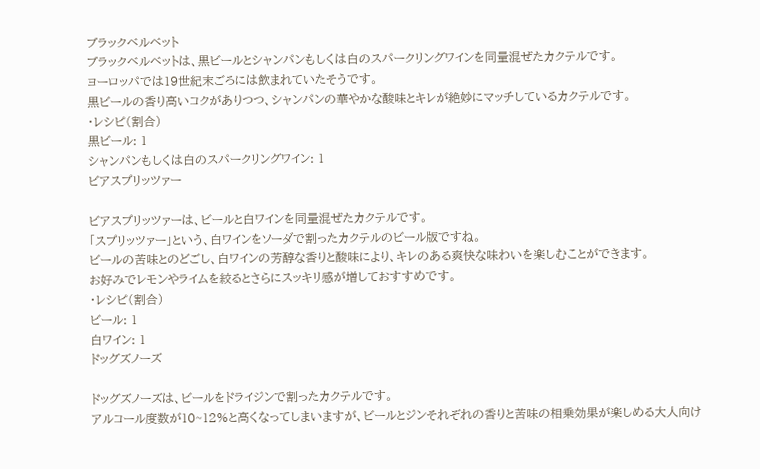ブラックベルベット
ブラックベルベットは、黒ビールとシャンパンもしくは白のスパークリングワインを同量混ぜたカクテルです。
ヨーロッパでは19世紀末ごろには飲まれていたそうです。
黒ビールの香り高いコクがありつつ、シャンパンの華やかな酸味とキレが絶妙にマッチしているカクテルです。
・レシピ(割合)
黒ビール: 1
シャンパンもしくは白のスパークリングワイン: 1
ビアスプリッツァー

ビアスプリッツァーは、ビールと白ワインを同量混ぜたカクテルです。
「スプリッツァー」という、白ワインをソーダで割ったカクテルのビール版ですね。
ビールの苦味とのどごし、白ワインの芳醇な香りと酸味により、キレのある爽快な味わいを楽しむことができます。
お好みでレモンやライムを絞るとさらにスッキリ感が増しておすすめです。
・レシピ(割合)
ビール: 1
白ワイン: 1
ドッグズノーズ

ドッグズノーズは、ビールをドライジンで割ったカクテルです。
アルコール度数が10~12%と高くなってしまいますが、ビールとジンそれぞれの香りと苦味の相乗効果が楽しめる大人向け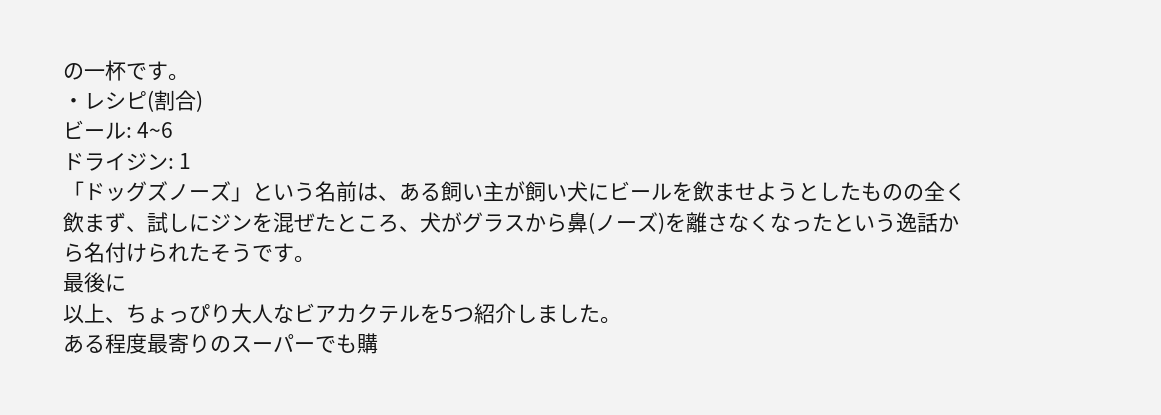の一杯です。
・レシピ(割合)
ビール: 4~6
ドライジン: 1
「ドッグズノーズ」という名前は、ある飼い主が飼い犬にビールを飲ませようとしたものの全く飲まず、試しにジンを混ぜたところ、犬がグラスから鼻(ノーズ)を離さなくなったという逸話から名付けられたそうです。
最後に
以上、ちょっぴり大人なビアカクテルを5つ紹介しました。
ある程度最寄りのスーパーでも購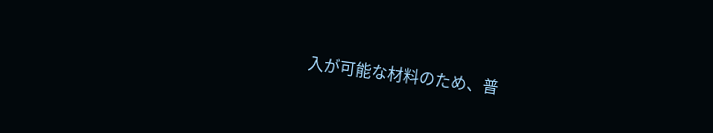入が可能な材料のため、普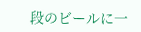段のビールに一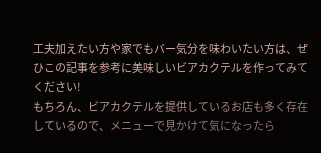工夫加えたい方や家でもバー気分を味わいたい方は、ぜひこの記事を参考に美味しいビアカクテルを作ってみてください!
もちろん、ビアカクテルを提供しているお店も多く存在しているので、メニューで見かけて気になったら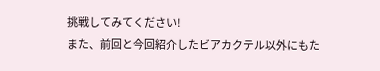挑戦してみてください!
また、前回と今回紹介したビアカクテル以外にもた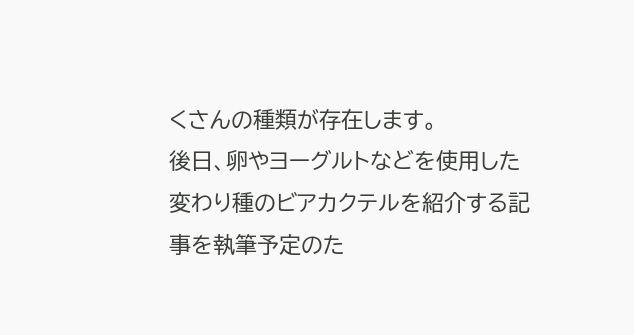くさんの種類が存在します。
後日、卵やヨーグルトなどを使用した変わり種のビアカクテルを紹介する記事を執筆予定のた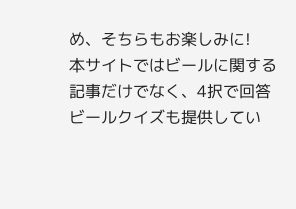め、そちらもお楽しみに!
本サイトではビールに関する記事だけでなく、4択で回答ビールクイズも提供してい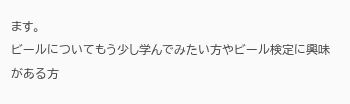ます。
ビールについてもう少し学んでみたい方やビール検定に興味がある方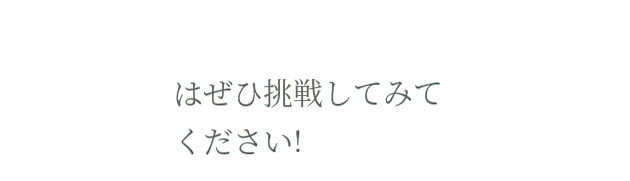はぜひ挑戦してみてください!